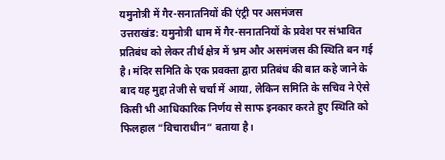यमुनोत्री में गैर-सनातनियों की एंट्री पर असमंजस
उत्तराखंड: यमुनोत्री धाम में गैर-सनातनियों के प्रवेश पर संभावित प्रतिबंध को लेकर तीर्थ क्षेत्र में भ्रम और असमंजस की स्थिति बन गई है। मंदिर समिति के एक प्रवक्ता द्वारा प्रतिबंध की बात कहे जाने के बाद यह मुद्दा तेजी से चर्चा में आया, लेकिन समिति के सचिव ने ऐसे किसी भी आधिकारिक निर्णय से साफ इनकार करते हुए स्थिति को फिलहाल “विचाराधीन” बताया है।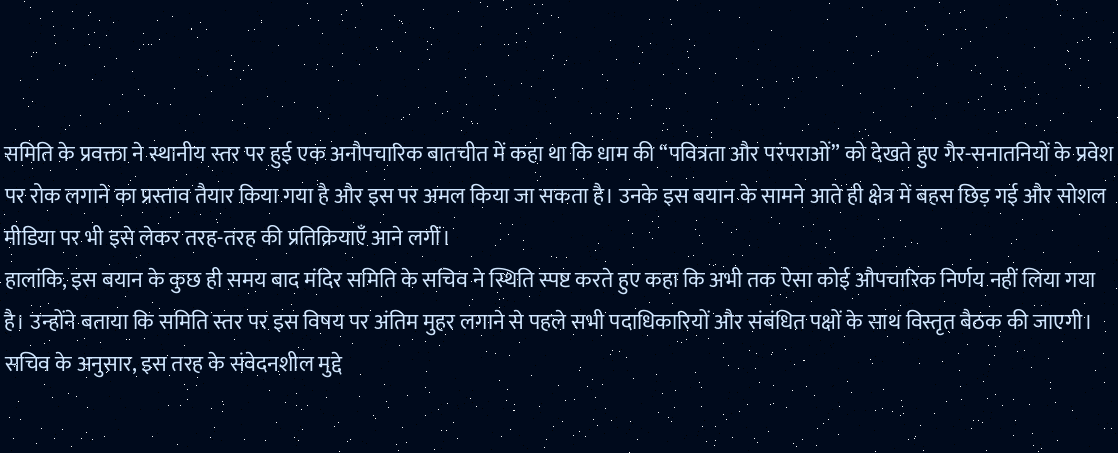समिति के प्रवक्ता ने स्थानीय स्तर पर हुई एक अनौपचारिक बातचीत में कहा था कि धाम की “पवित्रता और परंपराओं” को देखते हुए गैर-सनातनियों के प्रवेश पर रोक लगाने का प्रस्ताव तैयार किया गया है और इस पर अमल किया जा सकता है। उनके इस बयान के सामने आते ही क्षेत्र में बहस छिड़ गई और सोशल मीडिया पर भी इसे लेकर तरह-तरह की प्रतिक्रियाएँ आने लगीं।
हालांकि, इस बयान के कुछ ही समय बाद मंदिर समिति के सचिव ने स्थिति स्पष्ट करते हुए कहा कि अभी तक ऐसा कोई औपचारिक निर्णय नहीं लिया गया है। उन्होंने बताया कि समिति स्तर पर इस विषय पर अंतिम मुहर लगाने से पहले सभी पदाधिकारियों और संबंधित पक्षों के साथ विस्तृत बैठक की जाएगी। सचिव के अनुसार, इस तरह के संवेदनशील मुद्दे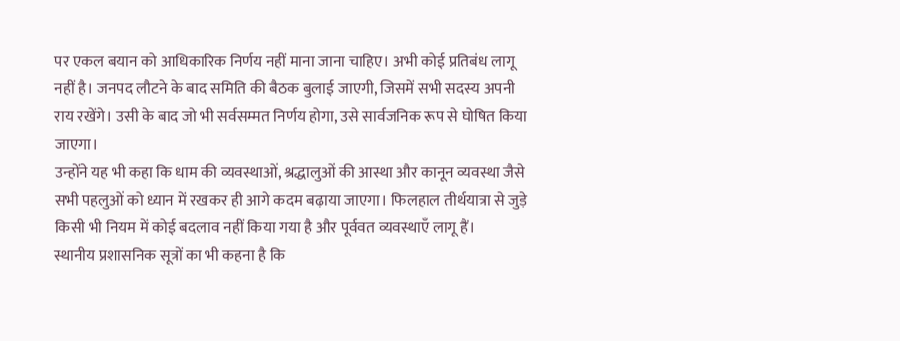पर एकल बयान को आधिकारिक निर्णय नहीं माना जाना चाहिए। अभी कोई प्रतिबंध लागू नहीं है। जनपद लौटने के बाद समिति की बैठक बुलाई जाएगी, जिसमें सभी सदस्य अपनी राय रखेंगे। उसी के बाद जो भी सर्वसम्मत निर्णय होगा, उसे सार्वजनिक रूप से घोषित किया जाएगा।
उन्होंने यह भी कहा कि धाम की व्यवस्थाओं, श्रद्धालुओं की आस्था और कानून व्यवस्था जैसे सभी पहलुओं को ध्यान में रखकर ही आगे कदम बढ़ाया जाएगा। फिलहाल तीर्थयात्रा से जुड़े किसी भी नियम में कोई बदलाव नहीं किया गया है और पूर्ववत व्यवस्थाएँ लागू हैं।
स्थानीय प्रशासनिक सूत्रों का भी कहना है कि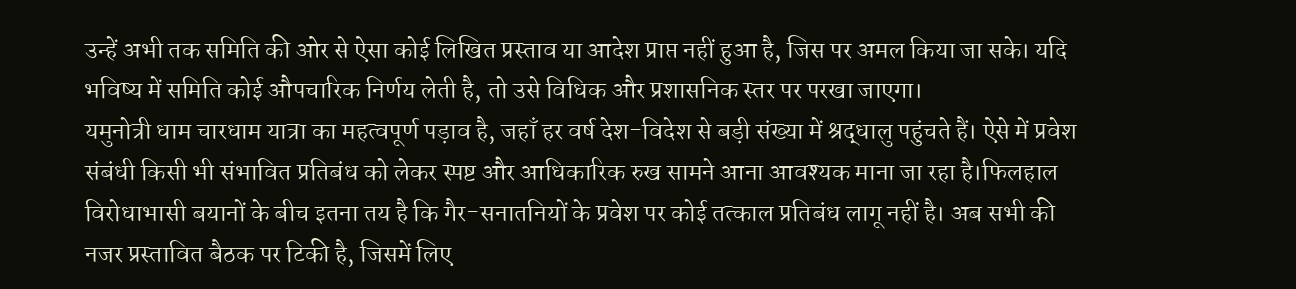उन्हें अभी तक समिति की ओर से ऐसा कोई लिखित प्रस्ताव या आदेश प्राप्त नहीं हुआ है, जिस पर अमल किया जा सके। यदि भविष्य में समिति कोई औपचारिक निर्णय लेती है, तो उसे विधिक और प्रशासनिक स्तर पर परखा जाएगा।
यमुनोत्री धाम चारधाम यात्रा का महत्वपूर्ण पड़ाव है, जहाँ हर वर्ष देश-विदेश से बड़ी संख्या में श्रद्धालु पहुंचते हैं। ऐसे में प्रवेश संबंधी किसी भी संभावित प्रतिबंध को लेकर स्पष्ट और आधिकारिक रुख सामने आना आवश्यक माना जा रहा है।फिलहाल विरोधाभासी बयानों के बीच इतना तय है कि गैर-सनातनियों के प्रवेश पर कोई तत्काल प्रतिबंध लागू नहीं है। अब सभी की नजर प्रस्तावित बैठक पर टिकी है, जिसमें लिए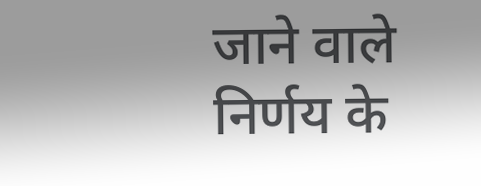जाने वाले निर्णय के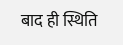बाद ही स्थिति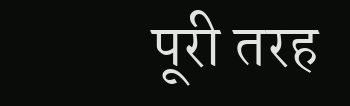पूरी तरह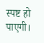स्पष्ट हो पाएगी।